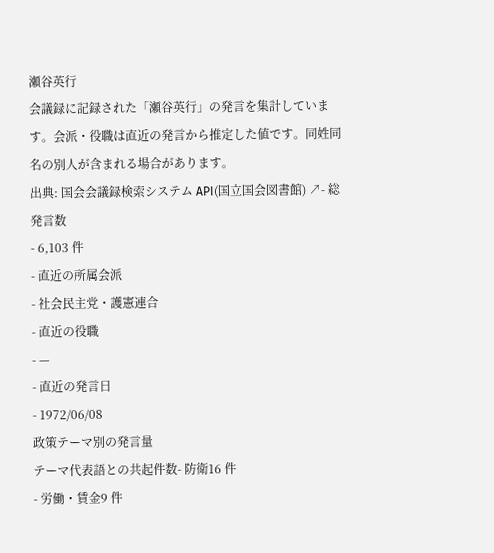瀬谷英行
会議録に記録された「瀬谷英行」の発言を集計しています。会派・役職は直近の発言から推定した値です。同姓同名の別人が含まれる場合があります。
出典: 国会会議録検索システム API(国立国会図書館) ↗- 総発言数
- 6,103 件
- 直近の所属会派
- 社会民主党・護憲連合
- 直近の役職
- —
- 直近の発言日
- 1972/06/08
政策テーマ別の発言量
テーマ代表語との共起件数- 防衛16 件
- 労働・賃金9 件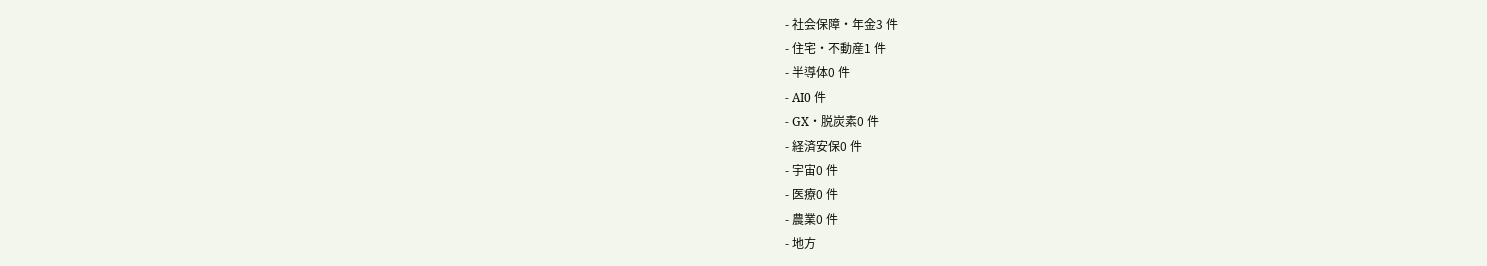- 社会保障・年金3 件
- 住宅・不動産1 件
- 半導体0 件
- AI0 件
- GX・脱炭素0 件
- 経済安保0 件
- 宇宙0 件
- 医療0 件
- 農業0 件
- 地方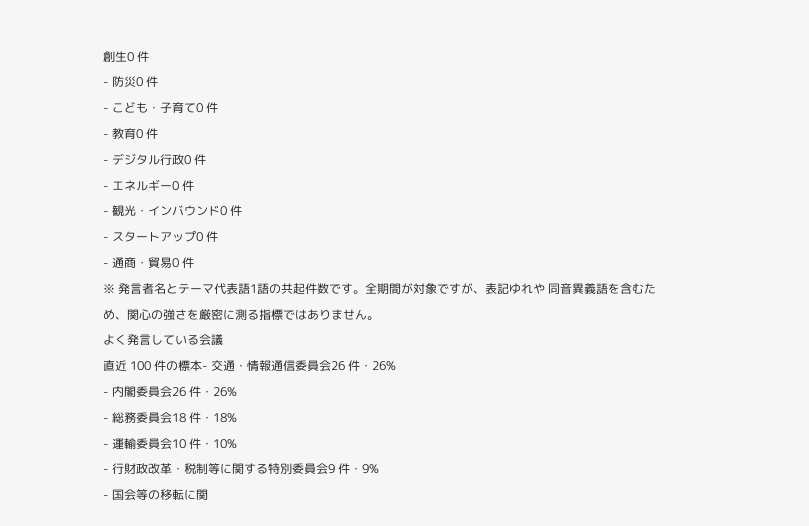創生0 件
- 防災0 件
- こども・子育て0 件
- 教育0 件
- デジタル行政0 件
- エネルギー0 件
- 観光・インバウンド0 件
- スタートアップ0 件
- 通商・貿易0 件
※ 発言者名とテーマ代表語1語の共起件数です。全期間が対象ですが、表記ゆれや 同音異義語を含むため、関心の強さを厳密に測る指標ではありません。
よく発言している会議
直近 100 件の標本- 交通・情報通信委員会26 件・26%
- 内閣委員会26 件・26%
- 総務委員会18 件・18%
- 運輸委員会10 件・10%
- 行財政改革・税制等に関する特別委員会9 件・9%
- 国会等の移転に関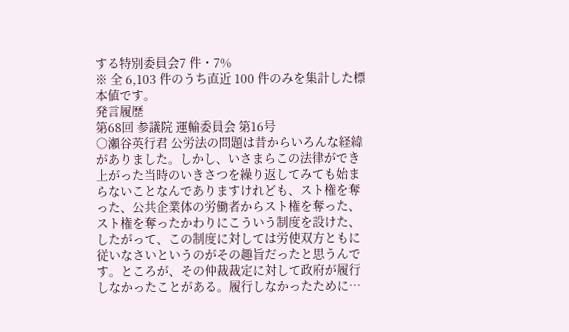する特別委員会7 件・7%
※ 全 6,103 件のうち直近 100 件のみを集計した標本値です。
発言履歴
第68回 参議院 運輸委員会 第16号
○瀬谷英行君 公労法の問題は昔からいろんな経緯がありました。しかし、いさまらこの法律ができ上がった当時のいきさつを繰り返してみても始まらないことなんでありますけれども、スト権を奪った、公共企業体の労働者からスト権を奪った、スト権を奪ったかわりにこういう制度を設けた、したがって、この制度に対しては労使双方ともに従いなさいというのがその趣旨だったと思うんです。ところが、その仲裁裁定に対して政府が履行しなかったことがある。履行しなかったために…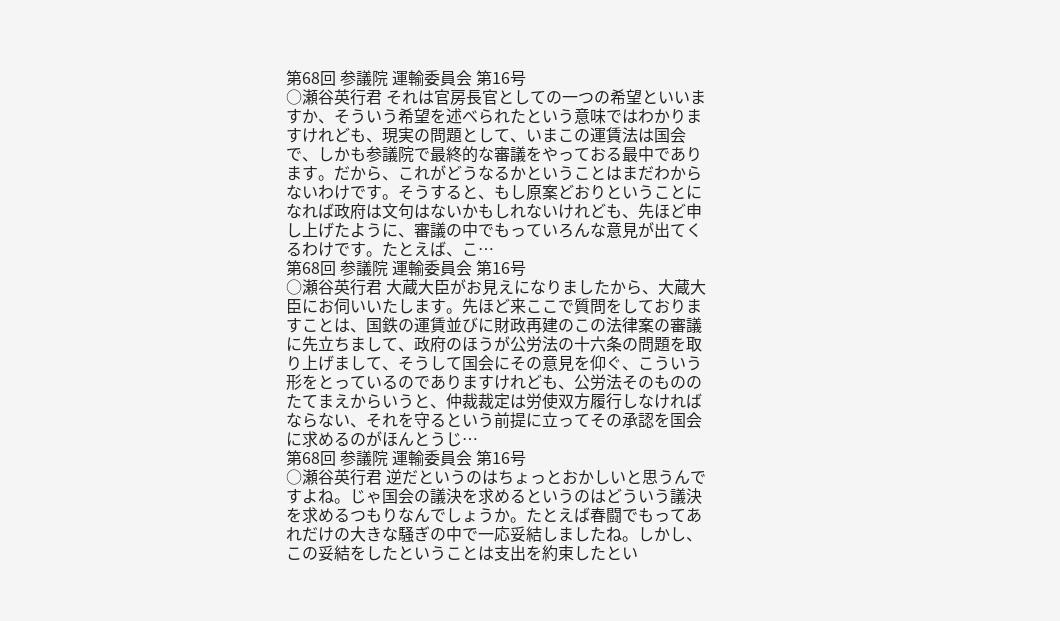第68回 参議院 運輸委員会 第16号
○瀬谷英行君 それは官房長官としての一つの希望といいますか、そういう希望を述べられたという意味ではわかりますけれども、現実の問題として、いまこの運賃法は国会で、しかも参議院で最終的な審議をやっておる最中であります。だから、これがどうなるかということはまだわからないわけです。そうすると、もし原案どおりということになれば政府は文句はないかもしれないけれども、先ほど申し上げたように、審議の中でもっていろんな意見が出てくるわけです。たとえば、こ…
第68回 参議院 運輸委員会 第16号
○瀬谷英行君 大蔵大臣がお見えになりましたから、大蔵大臣にお伺いいたします。先ほど来ここで質問をしておりますことは、国鉄の運賃並びに財政再建のこの法律案の審議に先立ちまして、政府のほうが公労法の十六条の問題を取り上げまして、そうして国会にその意見を仰ぐ、こういう形をとっているのでありますけれども、公労法そのもののたてまえからいうと、仲裁裁定は労使双方履行しなければならない、それを守るという前提に立ってその承認を国会に求めるのがほんとうじ…
第68回 参議院 運輸委員会 第16号
○瀬谷英行君 逆だというのはちょっとおかしいと思うんですよね。じゃ国会の議決を求めるというのはどういう議決を求めるつもりなんでしょうか。たとえば春闘でもってあれだけの大きな騒ぎの中で一応妥結しましたね。しかし、この妥結をしたということは支出を約束したとい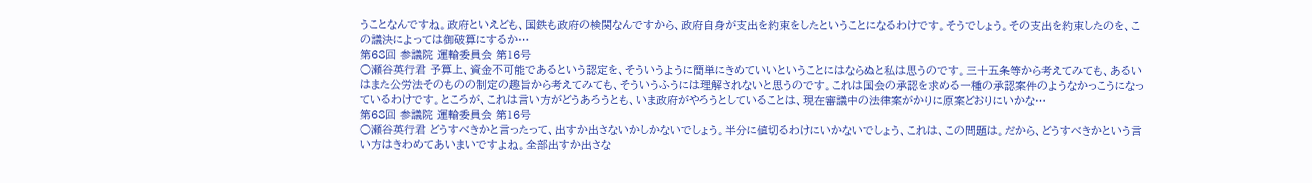うことなんですね。政府といえども、国鉄も政府の検関なんですから、政府自身が支出を約束をしたということになるわけです。そうでしょう。その支出を約束したのを、この議決によっては御破算にするか…
第68回 参議院 運輸委員会 第16号
○瀬谷英行君 予算上、資金不可能であるという認定を、そういうように簡単にきめていいということにはならぬと私は思うのです。三十五条等から考えてみても、あるいはまた公労法そのものの制定の趣旨から考えてみても、そういうふうには理解されないと思うのです。これは国会の承認を求める一種の承認案件のようなかっこうになっているわけです。ところが、これは言い方がどうあろうとも、いま政府がやろうとしていることは、現在審議中の法律案がかりに原案どおりにいかな…
第68回 参議院 運輸委員会 第16号
○瀬谷英行君 どうすべきかと言ったって、出すか出さないかしかないでしょう。半分に値切るわけにいかないでしょう、これは、この問題は。だから、どうすべきかという言い方はきわめてあいまいですよね。全部出すか出さな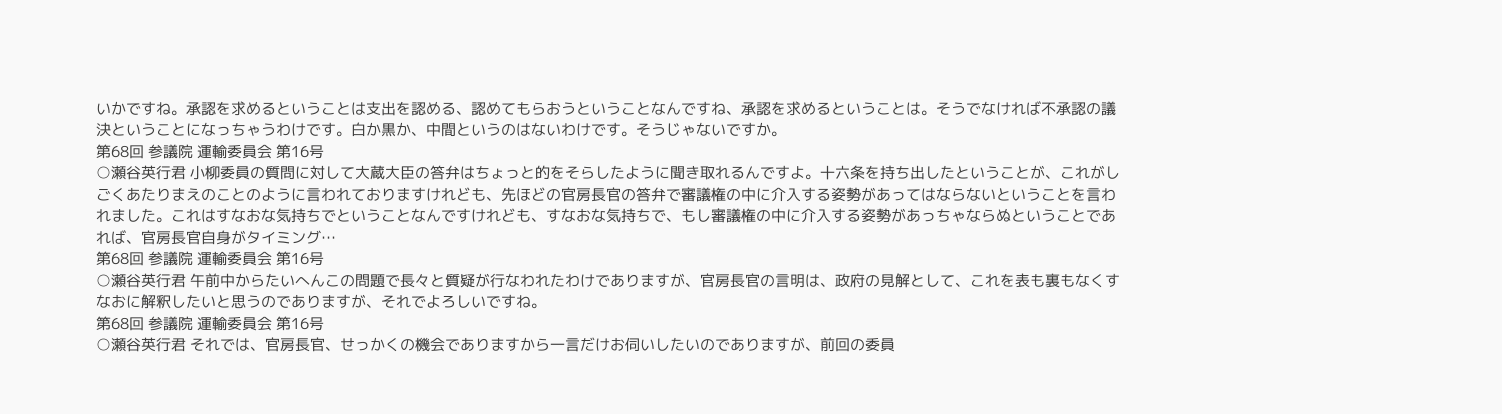いかですね。承認を求めるということは支出を認める、認めてもらおうということなんですね、承認を求めるということは。そうでなければ不承認の議決ということになっちゃうわけです。白か黒か、中間というのはないわけです。そうじゃないですか。
第68回 参議院 運輸委員会 第16号
○瀬谷英行君 小柳委員の質問に対して大蔵大臣の答弁はちょっと的をそらしたように聞き取れるんですよ。十六条を持ち出したということが、これがしごくあたりまえのことのように言われておりますけれども、先ほどの官房長官の答弁で審議権の中に介入する姿勢があってはならないということを言われました。これはすなおな気持ちでということなんですけれども、すなおな気持ちで、もし審議権の中に介入する姿勢があっちゃならぬということであれば、官房長官自身がタイミング…
第68回 参議院 運輸委員会 第16号
○瀬谷英行君 午前中からたいへんこの問題で長々と質疑が行なわれたわけでありますが、官房長官の言明は、政府の見解として、これを表も裏もなくすなおに解釈したいと思うのでありますが、それでよろしいですね。
第68回 参議院 運輸委員会 第16号
○瀬谷英行君 それでは、官房長官、せっかくの機会でありますから一言だけお伺いしたいのでありますが、前回の委員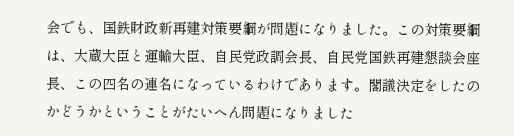会でも、国鉄財政新再建対策要綱が問題になりました。この対策要綱は、大蔵大臣と運輸大臣、自民党政調会長、自民党国鉄再建懇談会座長、この四名の連名になっているわけであります。閣議決定をしたのかどうかということがたいへん問題になりました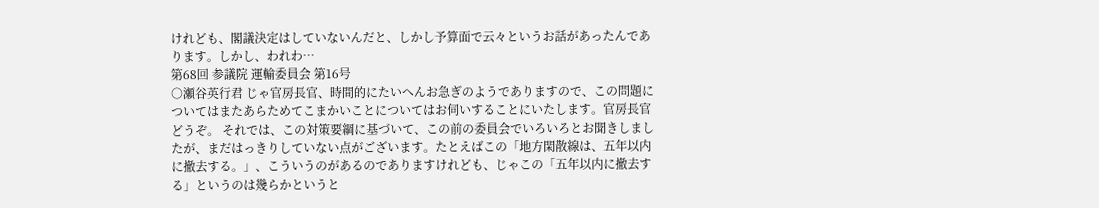けれども、閣議決定はしていないんだと、しかし予算面で云々というお話があったんであります。しかし、われわ…
第68回 参議院 運輸委員会 第16号
○瀬谷英行君 じゃ官房長官、時間的にたいへんお急ぎのようでありますので、この問題についてはまたあらためてこまかいことについてはお伺いすることにいたします。官房長官どうぞ。 それでは、この対策要綱に基づいて、この前の委員会でいろいろとお聞きしましたが、まだはっきりしていない点がございます。たとえばこの「地方閑散線は、五年以内に撤去する。」、こういうのがあるのでありますけれども、じゃこの「五年以内に撤去する」というのは幾らかというと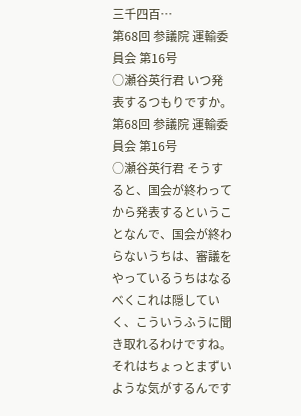三千四百…
第68回 参議院 運輸委員会 第16号
○瀬谷英行君 いつ発表するつもりですか。
第68回 参議院 運輸委員会 第16号
○瀬谷英行君 そうすると、国会が終わってから発表するということなんで、国会が終わらないうちは、審議をやっているうちはなるべくこれは隠していく、こういうふうに聞き取れるわけですね。それはちょっとまずいような気がするんです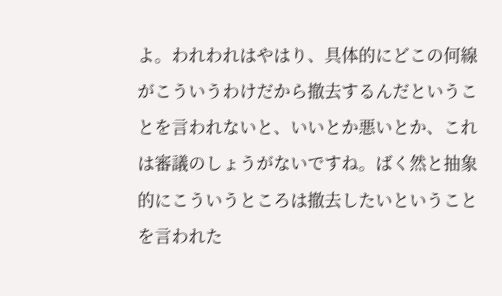よ。われわれはやはり、具体的にどこの何線がこういうわけだから撤去するんだということを言われないと、いいとか悪いとか、これは審議のしょうがないですね。ばく然と抽象的にこういうところは撤去したいということを言われた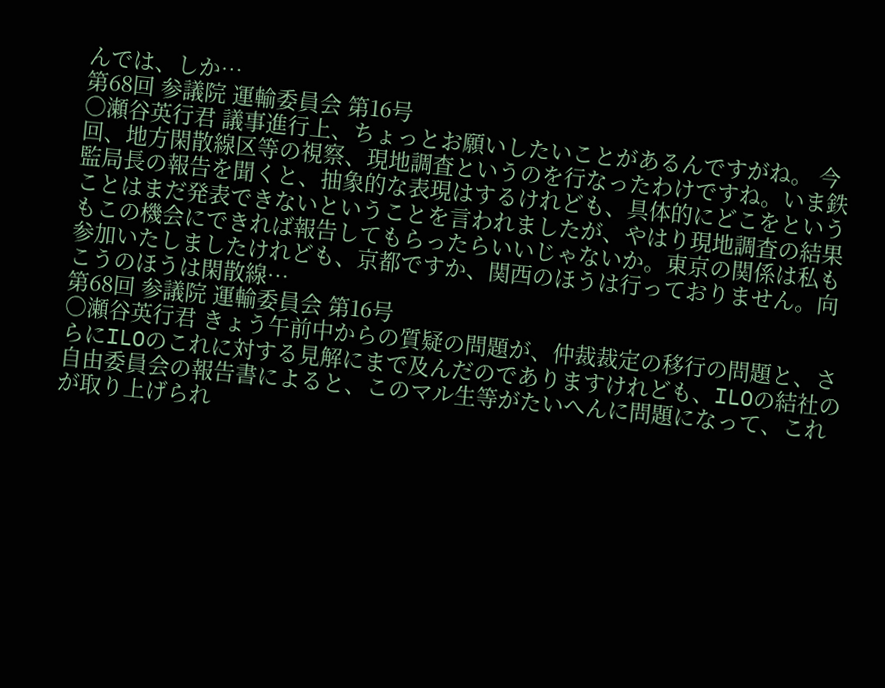んでは、しか…
第68回 参議院 運輸委員会 第16号
○瀬谷英行君 議事進行上、ちょっとお願いしたいことがあるんですがね。 今回、地方閑散線区等の視察、現地調査というのを行なったわけですね。いま鉄監局長の報告を聞くと、抽象的な表現はするけれども、具体的にどこをということはまだ発表できないということを言われましたが、やはり現地調査の結果もこの機会にできれば報告してもらったらいいじゃないか。東京の関係は私も参加いたしましたけれども、京都ですか、関西のほうは行っておりません。向こうのほうは閑散線…
第68回 参議院 運輸委員会 第16号
○瀬谷英行君 きょう午前中からの質疑の問題が、仲裁裁定の移行の問題と、さらにILOのこれに対する見解にまで及んだのでありますけれども、ILOの結社の自由委員会の報告書によると、このマル生等がたいへんに問題になって、これが取り上げられ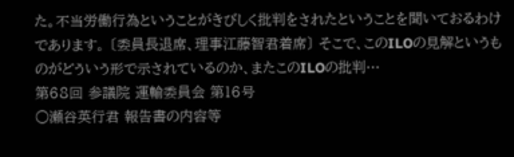た。不当労働行為ということがきびしく批判をされたということを聞いておるわけであります。 〔委員長退席、理事江藤智君着席〕 そこで、このILOの見解というものがどういう形で示されているのか、またこのILOの批判…
第68回 参議院 運輸委員会 第16号
○瀬谷英行君 報告書の内容等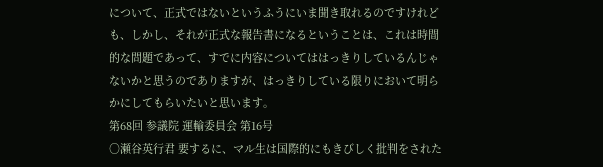について、正式ではないというふうにいま聞き取れるのですけれども、しかし、それが正式な報告書になるということは、これは時間的な問題であって、すでに内容についてははっきりしているんじゃないかと思うのでありますが、はっきりしている限りにおいて明らかにしてもらいたいと思います。
第68回 参議院 運輸委員会 第16号
○瀬谷英行君 要するに、マル生は国際的にもきびしく批判をされた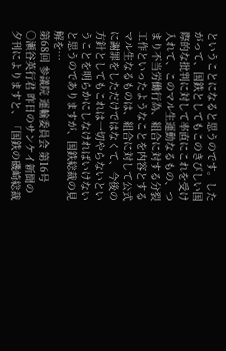ということになると思うのです。したがって、国鉄としてもこのきびしい国際的な批判に対して率直にこれを受け入れて、このマル生運動なるもの、つまり不当労働行為、組合に対する分裂工作といったようなことを内容とするマル生なるものは、組合に対して公式に謝罪をしただけではなくて、今後の方針としてもこれは一切やらないということを明らかにしなければいけないと思うのでありますが、国鉄総裁の見解を…
第68回 参議院 運輸委員会 第16号
○瀬谷英行君 昨日のサンケイ新聞の夕刊によりますと、「国鉄の磯崎総裁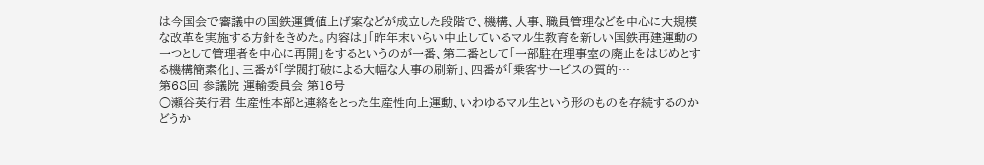は今国会で審議中の国鉄運賃値上げ案などが成立した段階で、機構、人事、職員管理などを中心に大規模な改革を実施する方針をきめた。内容は」「昨年末いらい中止しているマル生教育を新しい国鉄再建運動の一つとして管理者を中心に再開」をするというのが一番、第二番として「一部駐在理事室の廃止をはじめとする機構簡素化」、三番が「学閥打破による大幅な人事の刷新」、四番が「乗客サービスの質的…
第68回 参議院 運輸委員会 第16号
○瀬谷英行君 生産性本部と連絡をとった生産性向上運動、いわゆるマル生という形のものを存続するのかどうか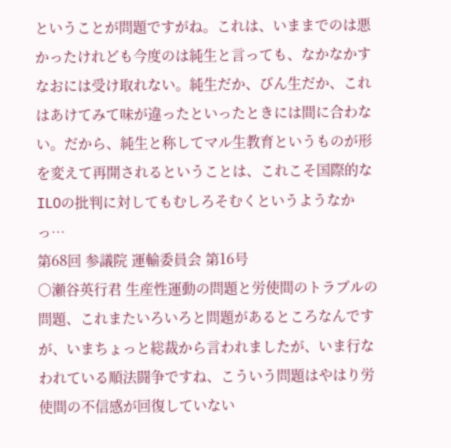ということが問題ですがね。これは、いままでのは悪かったけれども今度のは純生と言っても、なかなかすなおには受け取れない。純生だか、びん生だか、これはあけてみて味が違ったといったときには間に合わない。だから、純生と称してマル生教育というものが形を変えて再開されるということは、これこそ国際的なILOの批判に対してもむしろそむくというようなかっ…
第68回 参議院 運輸委員会 第16号
○瀬谷英行君 生産性運動の問題と労使間のトラブルの問題、これまたいろいろと問題があるところなんですが、いまちょっと総裁から言われましたが、いま行なわれている順法闘争ですね、こういう問題はやはり労使間の不信感が回復していない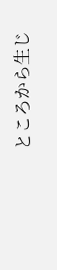ところから生じ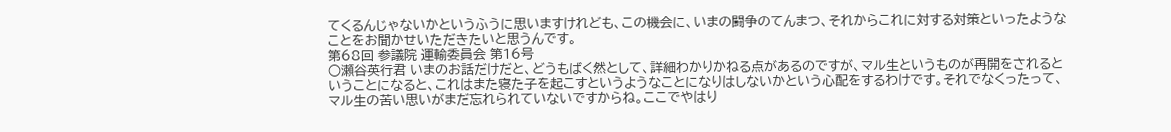てくるんじゃないかというふうに思いますけれども、この機会に、いまの闘争のてんまつ、それからこれに対する対策といったようなことをお聞かせいただきたいと思うんです。
第68回 参議院 運輸委員会 第16号
○瀬谷英行君 いまのお話だけだと、どうもばく然として、詳細わかりかねる点があるのですが、マル生というものが再開をされるということになると、これはまた寝た子を起こすというようなことになりはしないかという心配をするわけです。それでなくったって、マル生の苦い思いがまだ忘れられていないですからね。ここでやはり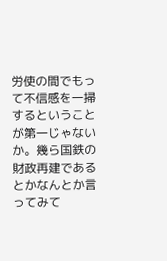労使の間でもって不信感を一掃するということが第一じゃないか。幾ら国鉄の財政再建であるとかなんとか言ってみて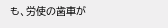も、労使の歯車が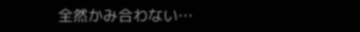全然かみ合わない…